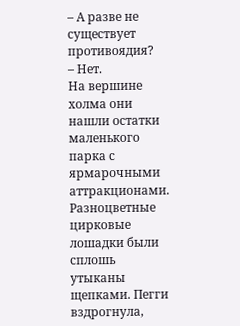– А разве не существует противоядия?
– Нет.
На вершине холма они нашли остатки маленького парка с ярмарочными аттракционами. Разноцветные цирковые лошадки были сплошь утыканы щепками. Пегги вздрогнула,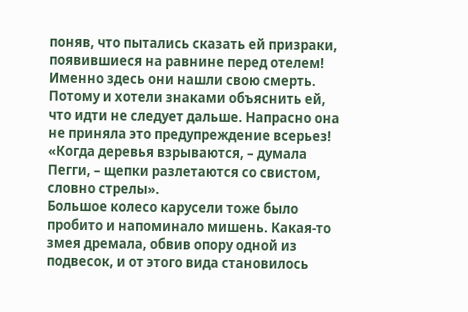поняв, что пытались сказать ей призраки, появившиеся на равнине перед отелем! Именно здесь они нашли свою смерть. Потому и хотели знаками объяснить ей, что идти не следует дальше. Напрасно она не приняла это предупреждение всерьез!
«Когда деревья взрываются, – думала Пегги, – щепки разлетаются со свистом, словно стрелы».
Большое колесо карусели тоже было пробито и напоминало мишень. Какая-то змея дремала, обвив опору одной из подвесок, и от этого вида становилось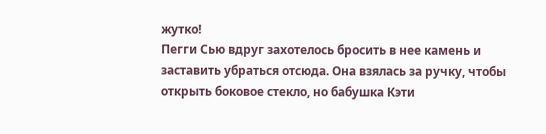жутко!
Пегги Сью вдруг захотелось бросить в нее камень и заставить убраться отсюда. Она взялась за ручку, чтобы открыть боковое стекло, но бабушка Кэти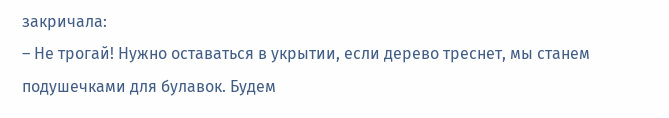закричала:
– Не трогай! Нужно оставаться в укрытии, если дерево треснет, мы станем подушечками для булавок. Будем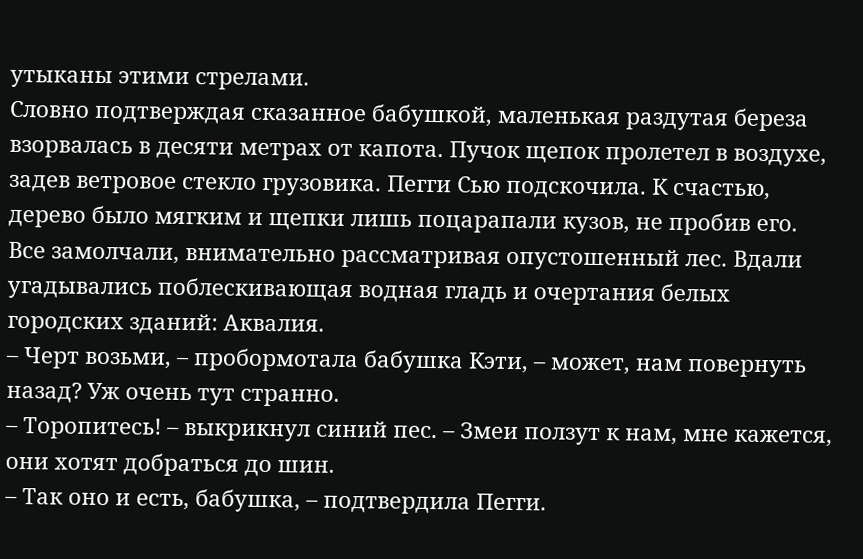утыканы этими стрелами.
Словно подтверждая сказанное бабушкой, маленькая раздутая береза взорвалась в десяти метрах от капота. Пучок щепок пролетел в воздухе, задев ветровое стекло грузовика. Пегги Сью подскочила. К счастью, дерево было мягким и щепки лишь поцарапали кузов, не пробив его. Все замолчали, внимательно рассматривая опустошенный лес. Вдали угадывались поблескивающая водная гладь и очертания белых городских зданий: Аквалия.
– Черт возьми, – пробормотала бабушка Кэти, – может, нам повернуть назад? Уж очень тут странно.
– Торопитесь! – выкрикнул синий пес. – Змеи ползут к нам, мне кажется, они хотят добраться до шин.
– Так оно и есть, бабушка, – подтвердила Пегги.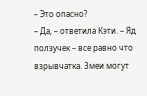– Это опасно?
– Да, – ответила Кэти. – Яд ползучек – все равно что взрывчатка. Змеи могут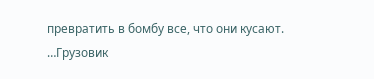превратить в бомбу все, что они кусают.
…Грузовик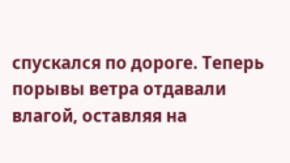спускался по дороге. Теперь порывы ветра отдавали влагой, оставляя на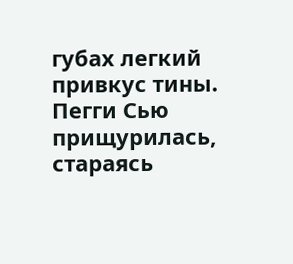губах легкий привкус тины.
Пегги Сью прищурилась, стараясь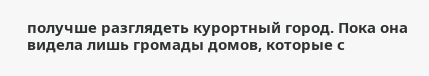получше разглядеть курортный город. Пока она видела лишь громады домов, которые с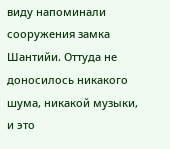виду напоминали сооружения замка Шантийи. Оттуда не доносилось никакого шума, никакой музыки, и это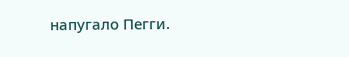напугало Пегги.